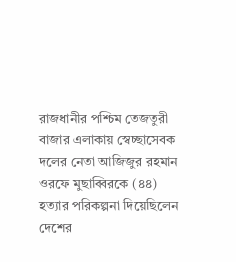রাজধানীর পশ্চিম তেজতুরী বাজার এলাকায় স্বেচ্ছাসেবক দলের নেতা আজিজুর রহমান ওরফে মুছাব্বিরকে (৪৪) হত্যার পরিকল্পনা দিয়েছিলেন দেশের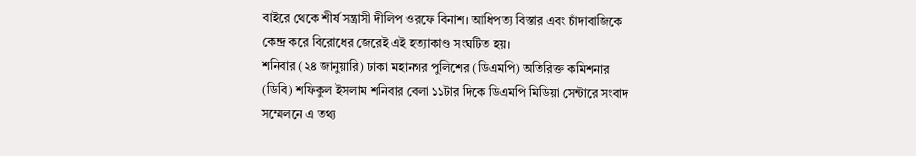বাইরে থেকে শীর্ষ সন্ত্রাসী দীলিপ ওরফে বিনাশ। আধিপত্য বিস্তার এবং চাঁদাবাজিকে কেন্দ্র করে বিরোধের জেরেই এই হত্যাকাণ্ড সংঘটিত হয়।
শনিবার (২৪ জানুয়ারি) ঢাকা মহানগর পুলিশের (ডিএমপি) অতিরিক্ত কমিশনার (ডিবি) শফিকুল ইসলাম শনিবার বেলা ১১টার দিকে ডিএমপি মিডিয়া সেন্টারে সংবাদ সম্মেলনে এ তথ্য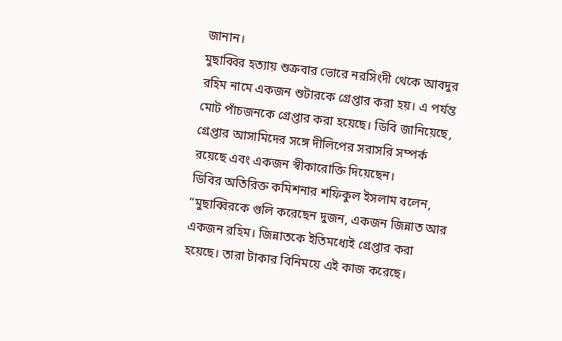জানান।
মুছাব্বির হত্যায় শুক্রবার ভোরে নরসিংদী থেকে আবদুর রহিম নামে একজন শুটারকে গ্রেপ্তার করা হয়। এ পর্যন্ত মোট পাঁচজনকে গ্রেপ্তার করা হয়েছে। ডিবি জানিয়েছে, গ্রেপ্তার আসামিদের সঙ্গে দীলিপের সরাসরি সম্পর্ক রয়েছে এবং একজন স্বীকারোক্তি দিয়েছেন।
ডিবির অতিরিক্ত কমিশনার শফিকুল ইসলাম বলেন, “মুছাব্বিরকে গুলি করেছেন দুজন, একজন জিন্নাত আর একজন রহিম। জিন্নাতকে ইতিমধ্যেই গ্রেপ্তার করা হয়েছে। তারা টাকার বিনিময়ে এই কাজ করেছে।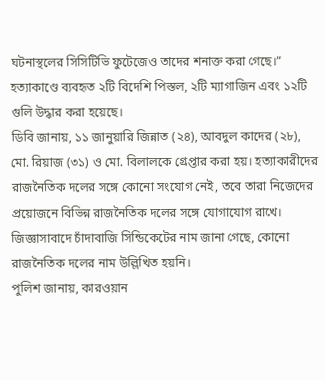ঘটনাস্থলের সিসিটিভি ফুটেজেও তাদের শনাক্ত করা গেছে।” হত্যাকাণ্ডে ব্যবহৃত ২টি বিদেশি পিস্তল, ২টি ম্যাগাজিন এবং ১২টি গুলি উদ্ধার করা হয়েছে।
ডিবি জানায়, ১১ জানুয়ারি জিন্নাত (২৪), আবদুল কাদের (২৮), মো. রিয়াজ (৩১) ও মো. বিলালকে গ্রেপ্তার করা হয়। হত্যাকারীদের রাজনৈতিক দলের সঙ্গে কোনো সংযোগ নেই, তবে তারা নিজেদের প্রয়োজনে বিভিন্ন রাজনৈতিক দলের সঙ্গে যোগাযোগ রাখে। জিজ্ঞাসাবাদে চাঁদাবাজি সিন্ডিকেটের নাম জানা গেছে, কোনো রাজনৈতিক দলের নাম উল্লিখিত হয়নি।
পুলিশ জানায়, কারওয়ান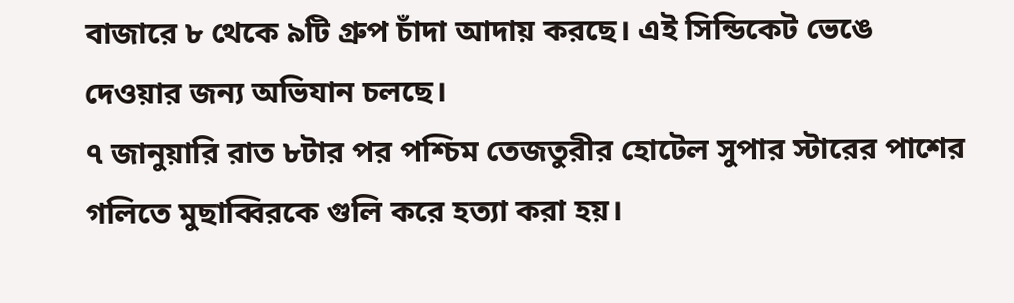বাজারে ৮ থেকে ৯টি গ্রুপ চাঁদা আদায় করছে। এই সিন্ডিকেট ভেঙে দেওয়ার জন্য অভিযান চলছে।
৭ জানুয়ারি রাত ৮টার পর পশ্চিম তেজতুরীর হোটেল সুপার স্টারের পাশের গলিতে মুছাব্বিরকে গুলি করে হত্যা করা হয়।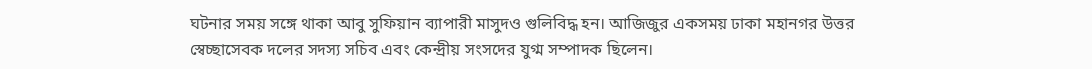ঘটনার সময় সঙ্গে থাকা আবু সুফিয়ান ব্যাপারী মাসুদও গুলিবিদ্ধ হন। আজিজুর একসময় ঢাকা মহানগর উত্তর স্বেচ্ছাসেবক দলের সদস্য সচিব এবং কেন্দ্রীয় সংসদের যুগ্ম সম্পাদক ছিলেন।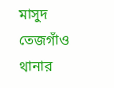মাসুদ তেজগাঁও থানার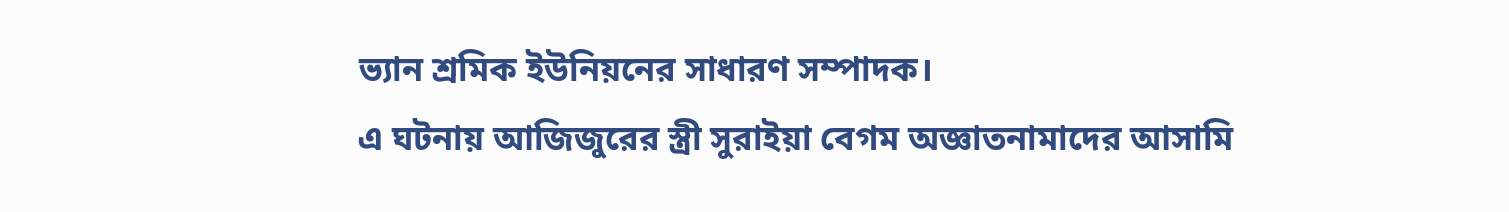ভ্যান শ্রমিক ইউনিয়নের সাধারণ সম্পাদক।
এ ঘটনায় আজিজুরের স্ত্রী সুরাইয়া বেগম অজ্ঞাতনামাদের আসামি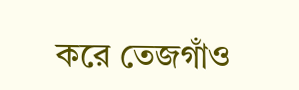করে তেজগাঁও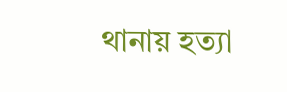থানায় হত্যা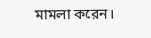মামলা করেন।